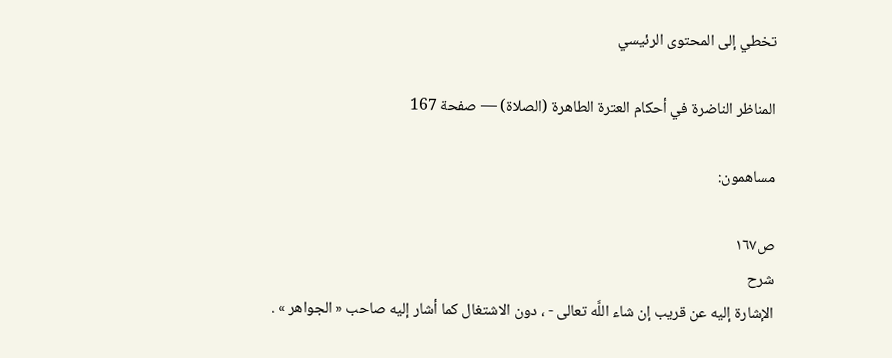تخطي إلى المحتوى الرئيسي

المناظر الناضرة في أحكام العترة الطاهرة (الصلاة) — صفحة 167

مساهمون:

ص١٦٧
شرح
الإشارة إليه عن قريب إن شاء اللَّه تعالى - ، دون الاشتغال كما أشار إليه صاحب « الجواهر » .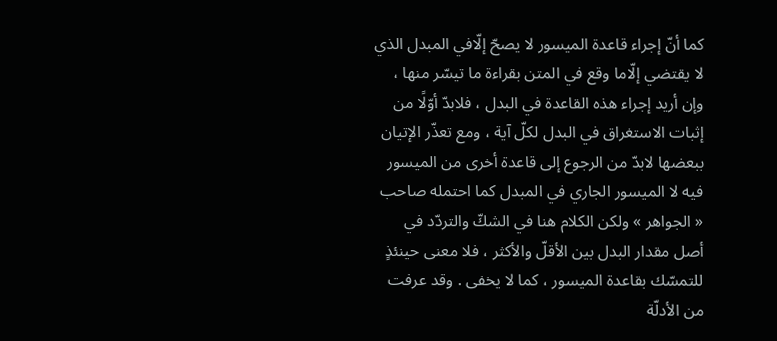كما أنّ إجراء قاعدة الميسور لا يصحّ إلّافي المبدل الذي لا يقتضي إلّاما وقع في المتن بقراءة ما تيسّر منها ، وإن أريد إجراء هذه القاعدة في البدل ، فلابدّ أوّلًا من إثبات الاستغراق في البدل لكلّ آية ، ومع تعذّر الإتيان ببعضها لابدّ من الرجوع إلى قاعدة أخرى من الميسور فيه لا الميسور الجاري في المبدل كما احتمله صاحب « الجواهر » ولكن الكلام هنا في الشكّ والتردّد في أصل مقدار البدل بين الأقلّ والأكثر ، فلا معنى حينئذٍ للتمسّك بقاعدة الميسور ، كما لا يخفى . وقد عرفت من الأدلّة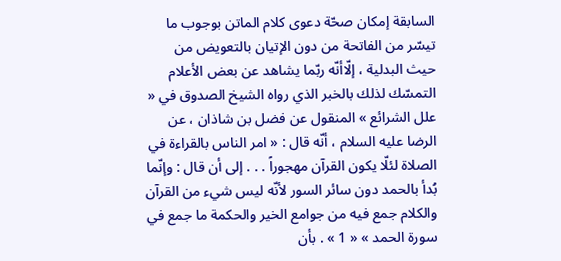السابقة إمكان صحّة دعوى كلام الماتن بوجوب ما تيسّر من الفاتحة من دون الإتيان بالتعويض من حيث البدلية ، إلّاأنّه ربّما يشاهد عن بعض الأعلام التمسّك لذلك بالخبر الذي رواه الشيخ الصدوق في « علل الشرائع » المنقول عن فضل بن شاذان ، عن الرضا عليه السلام ، أنّه قال : « امر الناس بالقراءة في الصلاة لئلّا يكون القرآن مهجوراً . . . إلى أن قال : وإنّما بُدأ بالحمد دون سائر السور لأنّه ليس شيء من القرآن والكلام جمع فيه من جوامع الخير والحكمة ما جمع في سورة الحمد » « 1 » . بأن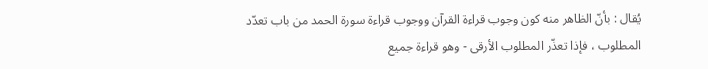يُقال : بأنّ الظاهر منه كون وجوب قراءة القرآن ووجوب قراءة سورة الحمد من باب تعدّد المطلوب ، فإذا تعذّر المطلوب الأرقى - وهو قراءة جميع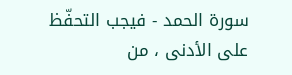سورة الحمد - فيجب التحفّظ على الأدنى ، من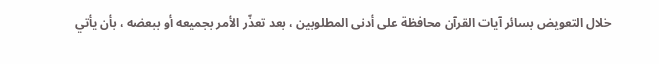خلال التعويض بسائر آيات القرآن محافظة على أدنى المطلوبين ، بعد تعذّر الأمر بجميعه أو ببعضه ، بأن يأتي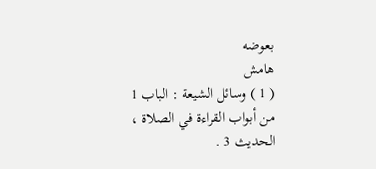بعوضه
هامش
( 1 ) وسائل الشيعة : الباب 1 من أبواب القراءة في الصلاة ، الحديث 3 .